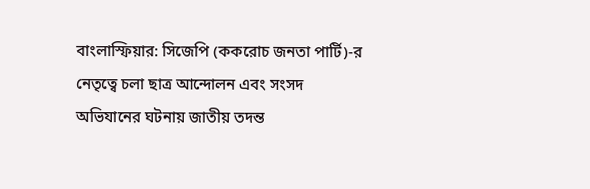বাংলাস্ফিয়ার: সিজেপি (ককরোচ জনতা পার্টি)-র নেতৃত্বে চলা ছাত্র আন্দোলন এবং সংসদ অভিযানের ঘটনায় জাতীয় তদন্ত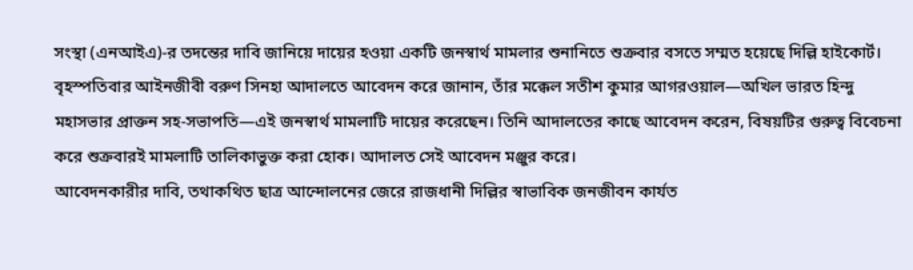সংস্থা (এনআইএ)-র তদন্তের দাবি জানিয়ে দায়ের হওয়া একটি জনস্বার্থ মামলার শুনানিতে শুক্রবার বসতে সম্মত হয়েছে দিল্লি হাইকোর্ট।
বৃহস্পতিবার আইনজীবী বরুণ সিনহা আদালতে আবেদন করে জানান, তাঁর মক্কেল সতীশ কুমার আগরওয়াল—অখিল ভারত হিন্দু মহাসভার প্রাক্তন সহ-সভাপতি—এই জনস্বার্থ মামলাটি দায়ের করেছেন। তিনি আদালতের কাছে আবেদন করেন, বিষয়টির গুরুত্ব বিবেচনা করে শুক্রবারই মামলাটি তালিকাভুক্ত করা হোক। আদালত সেই আবেদন মঞ্জুর করে।
আবেদনকারীর দাবি, তথাকথিত ছাত্র আন্দোলনের জেরে রাজধানী দিল্লির স্বাভাবিক জনজীবন কার্যত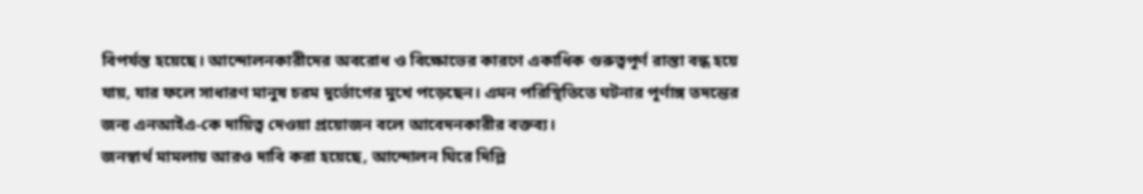বিপর্যস্ত হয়েছে। আন্দোলনকারীদের অবরোধ ও বিক্ষোভের কারণে একাধিক গুরুত্বপূর্ণ রাস্তা বন্ধ হয়ে যায়, যার ফলে সাধারণ মানুষ চরম দুর্ভোগের মুখে পড়েছেন। এমন পরিস্থিতিতে ঘটনার পূর্ণাঙ্গ তদন্তের জন্য এনআইএ-কে দায়িত্ব দেওয়া প্রয়োজন বলে আবেদনকারীর বক্তব্য।
জনস্বার্থ মামলায় আরও দাবি করা হয়েছে, আন্দোলন ঘিরে দিল্লি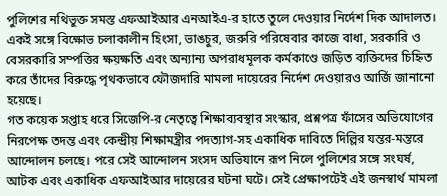পুলিশের নথিভুক্ত সমস্ত এফআইআর এনআইএ-র হাতে তুলে দেওয়ার নির্দেশ দিক আদালত। একই সঙ্গে বিক্ষোভ চলাকালীন হিংসা, ভাঙচুর, জরুরি পরিষেবার কাজে বাধা, সরকারি ও বেসরকারি সম্পত্তির ক্ষয়ক্ষতি এবং অন্যান্য অপরাধমূলক কর্মকাণ্ডে জড়িত ব্যক্তিদের চিহ্নিত করে তাঁদের বিরুদ্ধে পৃথকভাবে ফৌজদারি মামলা দায়েরের নির্দেশ দেওয়ারও আর্জি জানানো হয়েছে।
গত কয়েক সপ্তাহ ধরে সিজেপি-র নেতৃত্বে শিক্ষাব্যবস্থার সংস্কার, প্রশ্নপত্র ফাঁসের অভিযোগের নিরপেক্ষ তদন্ত এবং কেন্দ্রীয় শিক্ষামন্ত্রীর পদত্যাগ-সহ একাধিক দাবিতে দিল্লির যন্তর-মন্তরে আন্দোলন চলছে। পরে সেই আন্দোলন সংসদ অভিযানে রূপ নিলে পুলিশের সঙ্গে সংঘর্ষ, আটক এবং একাধিক এফআইআর দায়েরের ঘটনা ঘটে। সেই প্রেক্ষাপটেই এই জনস্বার্থ মামলা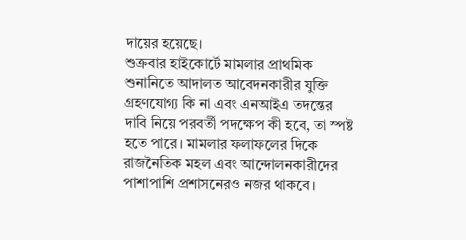দায়ের হয়েছে।
শুক্রবার হাইকোর্টে মামলার প্রাথমিক শুনানিতে আদালত আবেদনকারীর যুক্তি গ্রহণযোগ্য কি না এবং এনআইএ তদন্তের দাবি নিয়ে পরবর্তী পদক্ষেপ কী হবে, তা স্পষ্ট হতে পারে। মামলার ফলাফলের দিকে রাজনৈতিক মহল এবং আন্দোলনকারীদের পাশাপাশি প্রশাসনেরও নজর থাকবে।